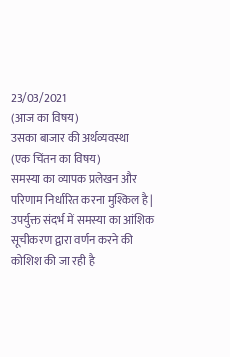23/03/2021
(आज का विषय)
उसका बाजार की अर्थव्यवस्था
(एक चिंतन का विषय)
समस्या का व्यापक प्रलेखन और परिणाम निर्धारित करना मुश्किल है |
उपर्युक्त संदर्भ में समस्या का आंशिक सूचीकरण द्वारा वर्णन करने की कोशिश की जा रही है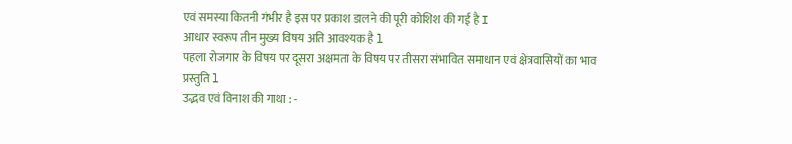एवं समस्या कितनी गंभीर है इस पर प्रकाश डालने की पूरी कोशिश की गई है I
आधार स्वरूप तीन मुख्य विषय अति आवश्यक है l
पहला रोजगार के विषय पर दूसरा अक्षमता के विषय पर तीसरा संभावित समाधान एवं क्षेत्रवासियों का भाव प्रस्तुति l
उद्भव एवं विनाश की गाथा : -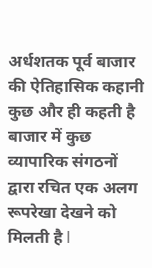अर्धशतक पूर्व बाजार की ऐतिहासिक कहानी कुछ और ही कहती है बाजार में कुछ व्यापारिक संगठनों द्वारा रचित एक अलग रूपरेखा देखने को मिलती है l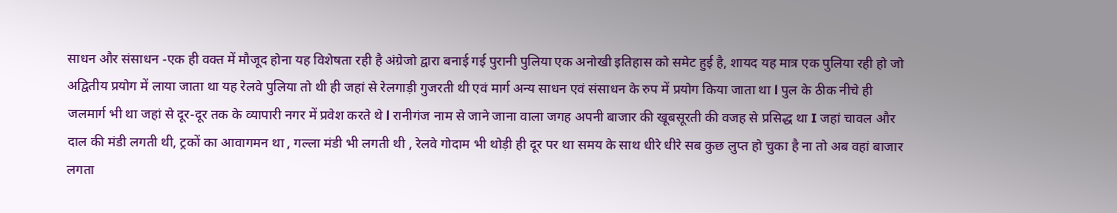साधन और संसाधन -एक ही वक्त में मौजूद होना यह विशेषता रही है अंग्रेजो द्वारा बनाई गई पुरानी पुलिया एक अनोखी इतिहास को समेट हुई है, शायद यह मात्र एक पुलिया रही हो जो अद्वितीय प्रयोग में लाया जाता था यह रेलवे पुलिया तो थी ही जहां से रेलगाड़ी गुजरती थी एवं मार्ग अन्य साधन एवं संसाधन के रुप में प्रयोग किया जाता था l पुल के ठीक नीचे ही जलमार्ग भी था जहां से दूर-दूर तक के व्यापारी नगर में प्रवेश करते थे l रानीगंज नाम से जाने जाना वाला जगह अपनी बाजार की खूबसूरती की वजह से प्रसिद्ध था I जहां चावल और दाल की मंडी लगती थी, ट्रकों का आवागमन था , गल्ला मंडी भी लगती थी , रेलवे गोदाम भी थोड़ी ही दूर पर था समय के साथ धीरे धीरे सब कुछ लुप्त हो चुका है ना तो अब वहां बाजार लगता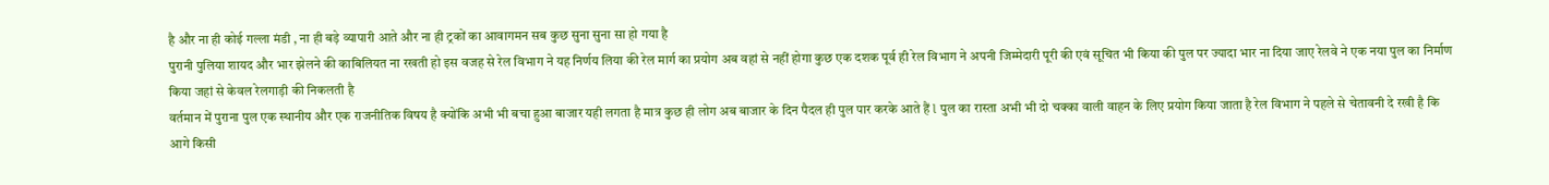है और ना ही कोई गल्ला मंडी , ना ही बड़े व्यापारी आते और ना ही ट्रकों का आवागमन सब कुछ सुना सुना सा हो गया है
पुरानी पुलिया शायद और भार झेलने की काबिलियत ना रखती हो इस वजह से रेल विभाग ने यह निर्णय लिया की रेल मार्ग का प्रयोग अब वहां से नहीं होगा कुछ एक दशक पूर्व ही रेल विभाग ने अपनी जिम्मेदारी पूरी की एवं सूचित भी किया की पुल पर ज्यादा भार ना दिया जाए रेलवे ने एक नया पुल का निर्माण किया जहां से केवल रेलगाड़ी की निकलती है
वर्तमान में पुराना पुल एक स्थानीय और एक राजनीतिक विषय है क्योंकि अभी भी बचा हुआ बाजार यही लगता है मात्र कुछ ही लोग अब बाजार के दिन पैदल ही पुल पार करके आते हैं l पुल का रास्ता अभी भी दो चक्का वाली वाहन के लिए प्रयोग किया जाता है रेल विभाग ने पहले से चेतावनी दे रखी है कि आगे किसी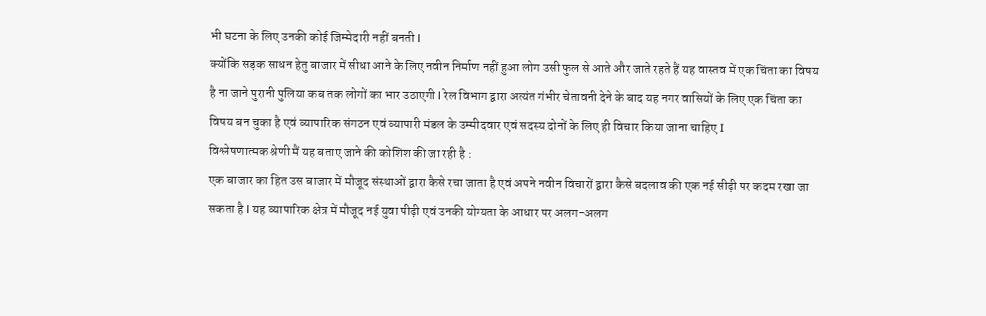भी घटना के लिए उनकी कोई जिम्मेदारी नहीं बनती l
क्योंकि सड़क साधन हेतु बाजार में सीधा आने के लिए नवीन निर्माण नहीं हुआ लोग उसी फुल से आते और जाते रहते हैं यह वास्तव में एक चिंता का विषय है ना जाने पुरानी पुलिया कब तक लोगों का भार उठाएगी l रेल विभाग द्वारा अत्यंत गंभीर चेतावनी देने के बाद यह नगर वासियों के लिए एक चिंता का विषय बन चुका है एवं व्यापारिक संगठन एवं व्यापारी मंडल के उम्मीदवार एवं सदस्य दोनों के लिए ही विचार किया जाना चाहिए I
विश्लेषणात्मक श्रेणी मैं यह बताए जाने की कोशिश की जा रही है :
एक बाजार का हित उस बाजार में मौजूद संस्थाओं द्वारा कैसे रचा जाता है एवं अपने नवीन विचारों द्वारा कैसे बदलाव की एक नई सीढ़ी पर कदम रखा जा सकता है l यह व्यापारिक क्षेत्र में मौजूद नई युवा पीढ़ी एवं उनकी योग्यता के आधार पर अलग-अलग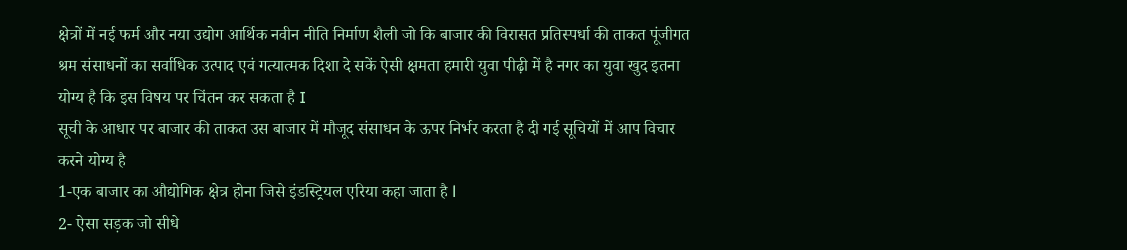क्षेत्रों में नई फर्म और नया उद्योग आर्थिक नवीन नीति निर्माण शैली जो कि बाजार की विरासत प्रतिस्पर्धा की ताकत पूंजीगत श्रम संसाधनों का सर्वाधिक उत्पाद एवं गत्यात्मक दिशा दे सकें ऐसी क्षमता हमारी युवा पीढ़ी में है नगर का युवा खुद इतना योग्य है कि इस विषय पर चिंतन कर सकता है I
सूची के आधार पर बाजार की ताकत उस बाजार में मौजूद संसाधन के ऊपर निर्भर करता है दी गई सूचियों में आप विचार करने योग्य है
1-एक बाजार का औद्योगिक क्षेत्र होना जिसे इंडस्ट्रियल एरिया कहा जाता है l
2- ऐसा सड़क जो सीधे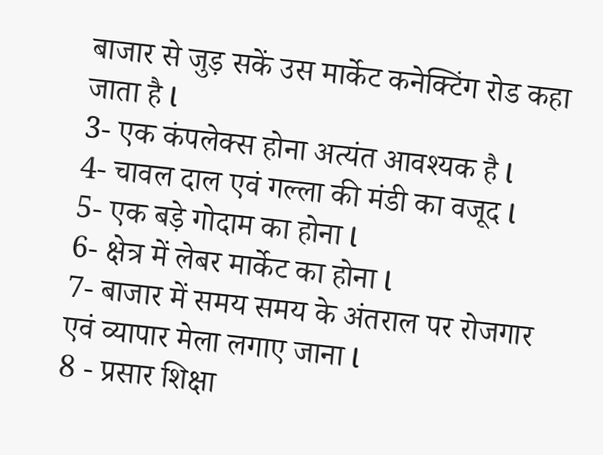बाजार से जुड़ सकें उस मार्केट कनेक्टिंग रोड कहा जाता है l
3- एक कंपलेक्स होना अत्यंत आवश्यक है l
4- चावल दाल एवं गल्ला की मंडी का वजूद l
5- एक बड़े गोदाम का होना l
6- क्षेत्र में लेबर मार्केट का होना l
7- बाजार में समय समय के अंतराल पर रोजगार एवं व्यापार मेला लगाए जाना l
8 - प्रसार शिक्षा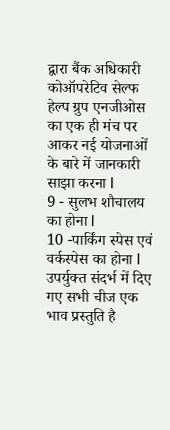द्वारा बैंक अधिकारी कोऑपरेटिव सेल्फ हेल्प ग्रुप एनजीओस का एक ही मंच पर आकर नई योजनाओं के बारे में जानकारी साझा करना l
9 - सुलभ शौचालय का होना l
10 -पार्किंग स्पेस एवं वर्कस्पेस का होना l
उपर्युक्त संदर्भ में दिए गए सभी चीज एक भाव प्रस्तुति है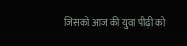जिसको आज की युवा पीढ़ी को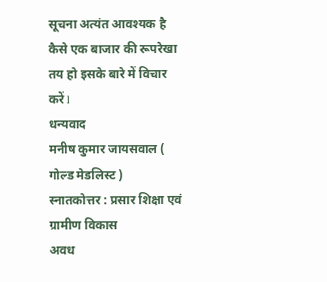सूचना अत्यंत आवश्यक है कैसे एक बाजार की रूपरेखा तय हो इसके बारे में विचार करें l
धन्यवाद
मनीष कुमार जायसवाल ( गोल्ड मेडलिस्ट )
स्नातकोत्तर : प्रसार शिक्षा एवं ग्रामीण विकास
अवध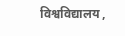विश्वविद्यालय ,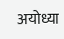अयोध्या